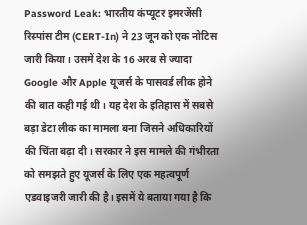Password Leak: भारतीय कंप्यूटर इमरजेंसी रिस्पांस टीम (CERT-In) ने 23 जून को एक नोटिस जारी किया। उसमें देश के 16 अरब से ज्यादा Google और Apple यूजर्स के पासवर्ड लीक होने की बात कही गई थी। यह देश के इतिहास में सबसे बड़ा डेटा लीक का मामला बना जिसने अधिकारियों की चिंता बढ़ा दी। सरकार ने इस मामले की गंभीरता को समझते हुए यूजर्स के लिए एक महत्वपूर्ण एडवाइजरी जारी की है। इसमें ये बताया गया है कि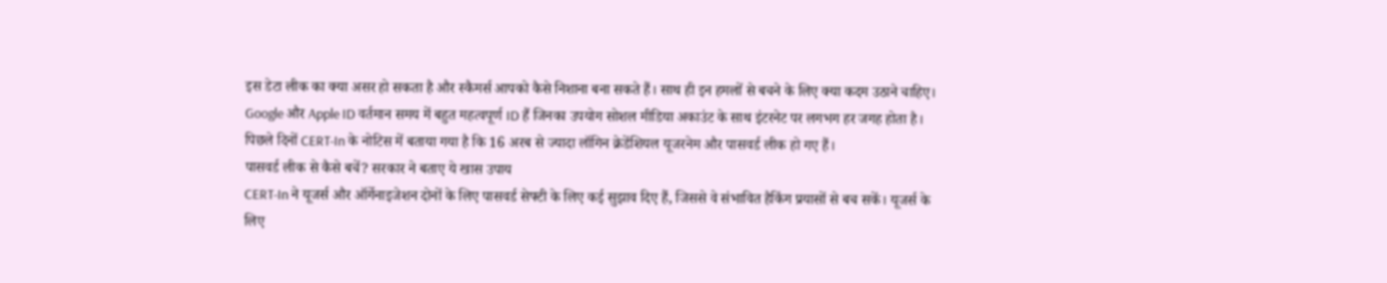इस डेटा लीक का क्या असर हो सकता है और स्कैमर्स आपको कैसे निशाना बना सकते हैं। साथ ही इन हमलों से बचने के लिए क्या कदम उठाने चाहिए।
Google और Apple ID वर्तमान समय में बहुत महत्वपूर्ण ID हैं जिनका उपयोग सोशल मीडिया अकाउंट के साथ इंटरनेट पर लगभग हर जगह होता है। पिछले दिनों CERT-In के नोटिस में बताया गया है कि 16 अरब से ज्यादा लॉगिन क्रेडेंशियल यूजरनेम और पासवर्ड लीक हो गए हैं।
पासवर्ड लीक से कैसे बचें? सरकार ने बताए ये खास उपाय
CERT-In ने यूजर्स और ऑर्गेनाइजेशन दोनों के लिए पासवर्ड सेफ्टी के लिए कई सुझाव दिए हैं, जिससे वे संभावित हैकिंग प्रयासों से बच सकें। यूजर्स के लिए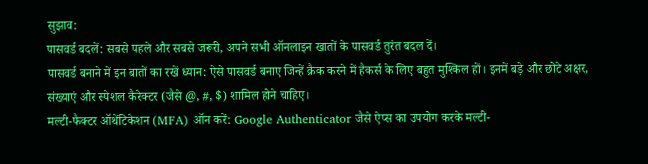सुझाव:
पासवर्ड बदलें: सबसे पहले और सबसे जरूरी, अपने सभी ऑनलाइन खातों के पासवर्ड तुरंत बदल दें।
पासवर्ड बनाने में इन बातों का रखें ध्यान: ऐसे पासवर्ड बनाए जिन्हें क्रैक करने में हैकर्स के लिए बहुत मुश्किल हों। इनमें बड़े और छोटे अक्षर, संख्याएं और स्पेशल कैरेक्टर (जैसे @, #, $) शामिल होने चाहिए।
मल्टी-फैक्टर ऑथेंटिकेशन (MFA) ऑन करें: Google Authenticator जैसे ऐप्स का उपयोग करके मल्टी-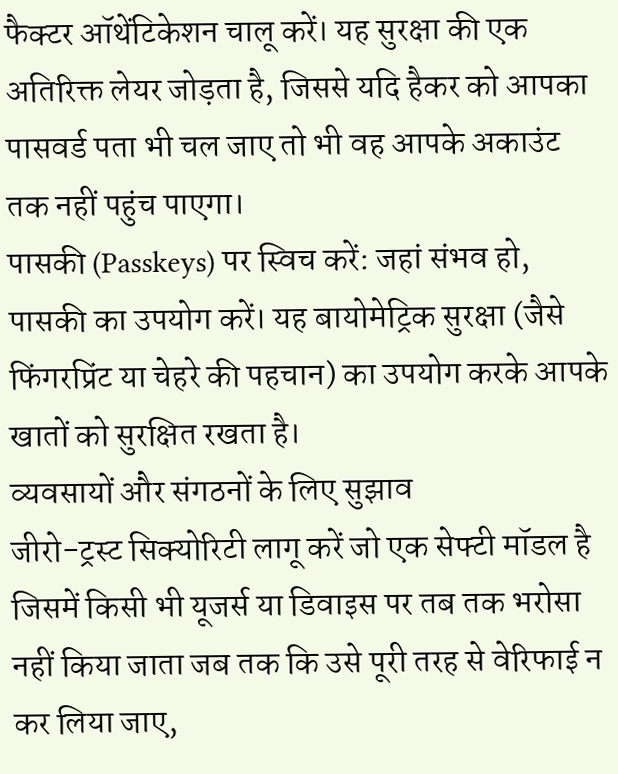फैक्टर ऑथेंटिकेशन चालू करें। यह सुरक्षा की एक अतिरिक्त लेयर जोड़ता है, जिससे यदि हैकर को आपका पासवर्ड पता भी चल जाए तो भी वह आपके अकाउंट तक नहीं पहुंच पाएगा।
पासकी (Passkeys) पर स्विच करें: जहां संभव हो, पासकी का उपयोग करें। यह बायोमेट्रिक सुरक्षा (जैसे फिंगरप्रिंट या चेहरे की पहचान) का उपयोग करके आपके खातों को सुरक्षित रखता है।
व्यवसायों और संगठनों के लिए सुझाव
जीरो-ट्रस्ट सिक्योरिटी लागू करें जो एक सेफ्टी मॉडल है जिसमें किसी भी यूजर्स या डिवाइस पर तब तक भरोसा नहीं किया जाता जब तक कि उसे पूरी तरह से वेरिफाई न कर लिया जाए,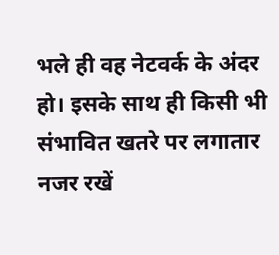भले ही वह नेटवर्क के अंदर हो। इसके साथ ही किसी भी संभावित खतरे पर लगातार नजर रखें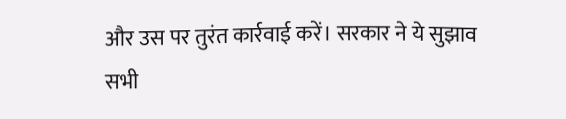और उस पर तुरंत कार्रवाई करें। सरकार ने ये सुझाव सभी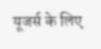यूजर्स के लिए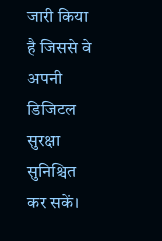जारी किया है जिससे वे अपनी डिजिटल सुरक्षा सुनिश्चित कर सकें।